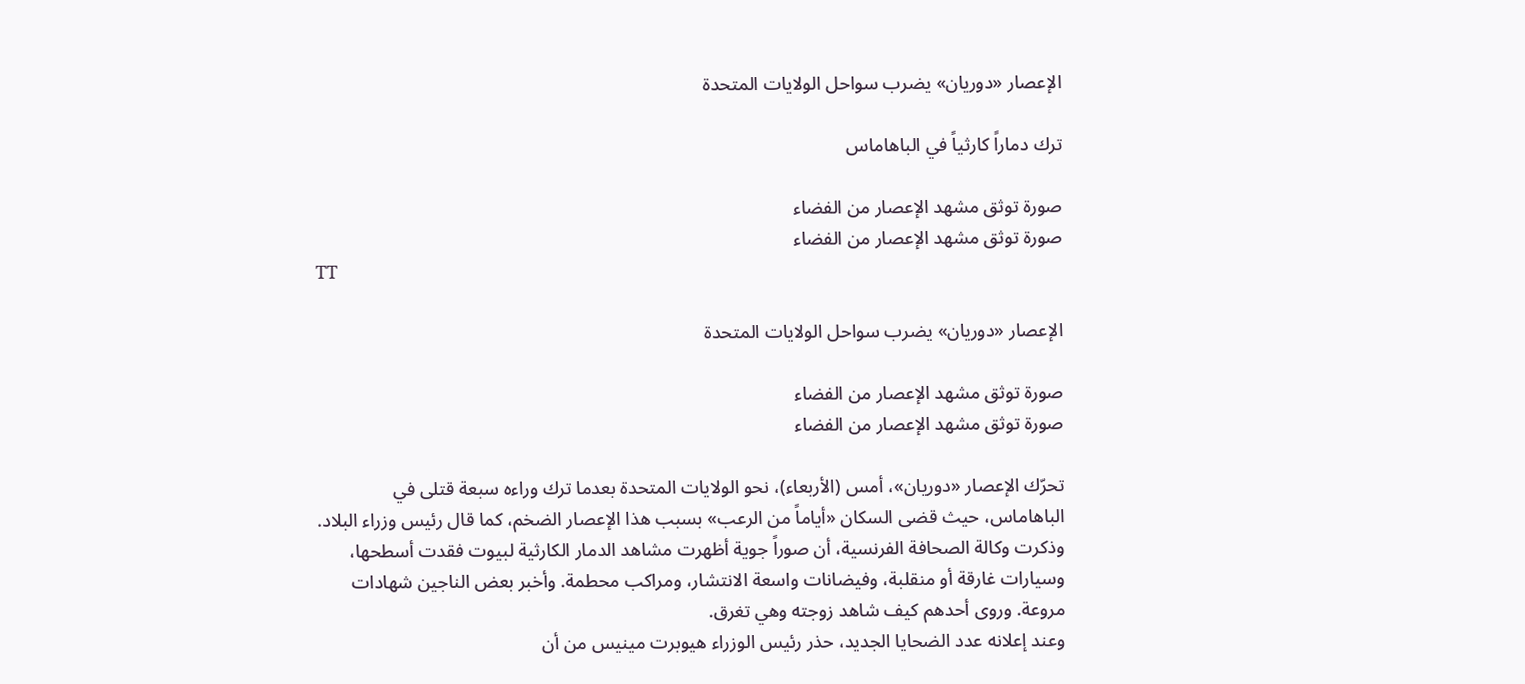الإعصار «دوريان» يضرب سواحل الولايات المتحدة

ترك دماراً كارثياً في الباهاماس

صورة توثق مشهد الإعصار من الفضاء
صورة توثق مشهد الإعصار من الفضاء
TT

الإعصار «دوريان» يضرب سواحل الولايات المتحدة

صورة توثق مشهد الإعصار من الفضاء
صورة توثق مشهد الإعصار من الفضاء

تحرّك الإعصار «دوريان»، أمس (الأربعاء)، نحو الولايات المتحدة بعدما ترك وراءه سبعة قتلى في الباهاماس، حيث قضى السكان «أياماً من الرعب» بسبب هذا الإعصار الضخم، كما قال رئيس وزراء البلاد.
وذكرت وكالة الصحافة الفرنسية، أن صوراً جوية أظهرت مشاهد الدمار الكارثية لبيوت فقدت أسطحها، وسيارات غارقة أو منقلبة، وفيضانات واسعة الانتشار، ومراكب محطمة. وأخبر بعض الناجين شهادات مروعة. وروى أحدهم كيف شاهد زوجته وهي تغرق.
وعند إعلانه عدد الضحايا الجديد، حذر رئيس الوزراء هيوبرت مينيس من أن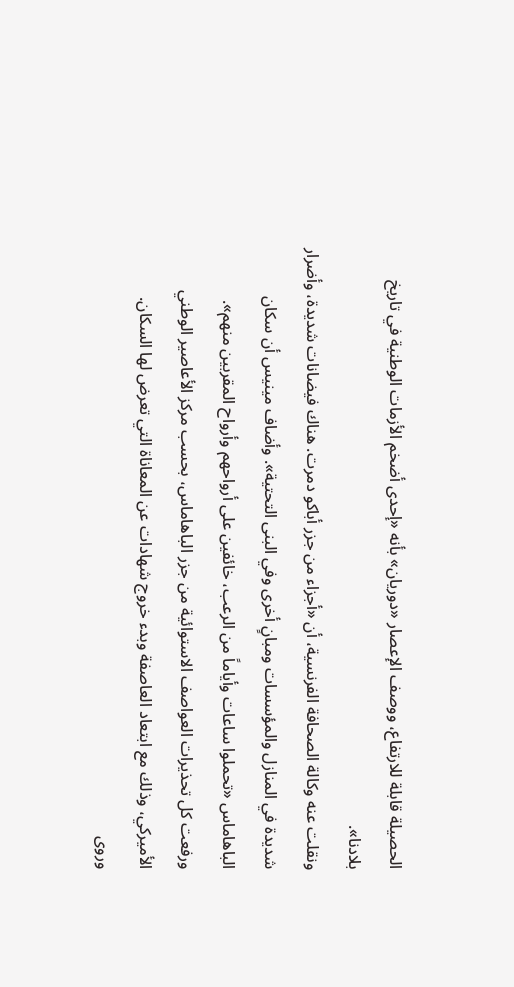الحصيلة قابلة للارتفاع، ووصف الإعصار «دوريان» بأنه «إحدى أضخم الأزمات الوطنية في تاريخ بلادنا».
ونقلت عنه وكالة الصحافة الفرنسية، أن «أجزاء من جزر أباكو دمرت. هناك فيضانات شديدة، وأضرار شديدة في المنازل والمؤسسات ومبانٍ أخرى وفي البنى التحتية». وأضاف مينيس أن سكان الباهاماس «تحملوا ساعات وأياماً من الرعب، خائفين على أرواحهم وأرواح المقربين منهم».
ورفعت كل تحذيرات العواصف الاستوائية من جزر الباهاماس، بحسب مركز الأعاصير الوطني الأميركي، وذلك مع ابتعاد العاصفة وبدء خروج شهادات عن المعاناة التي تعرض لها السكان.
وروى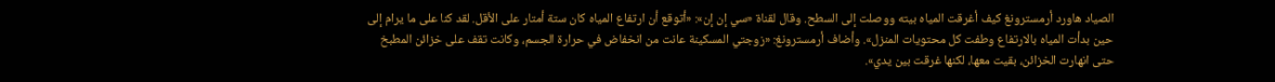الصياد هاورد أرمسترونغ كيف أغرقت المياه بيته ووصلت إلى السطح. وقال لقناة «سي إن إن»: «أتوقع أن ارتفاع المياه كان ستة أمتار على الأقل. لقد كنا على ما يرام إلى حين بدأت المياه بالارتفاع وطفت كل محتويات المنزل». وأضاف أرمسترونغ: «زوجتي المسكينة عانت من انخفاض في حرارة الجسم، وكانت تقف على خزائن المطبخ حتى انهارت الخزائن، بقيت معها، لكنها غرقت بين يدي».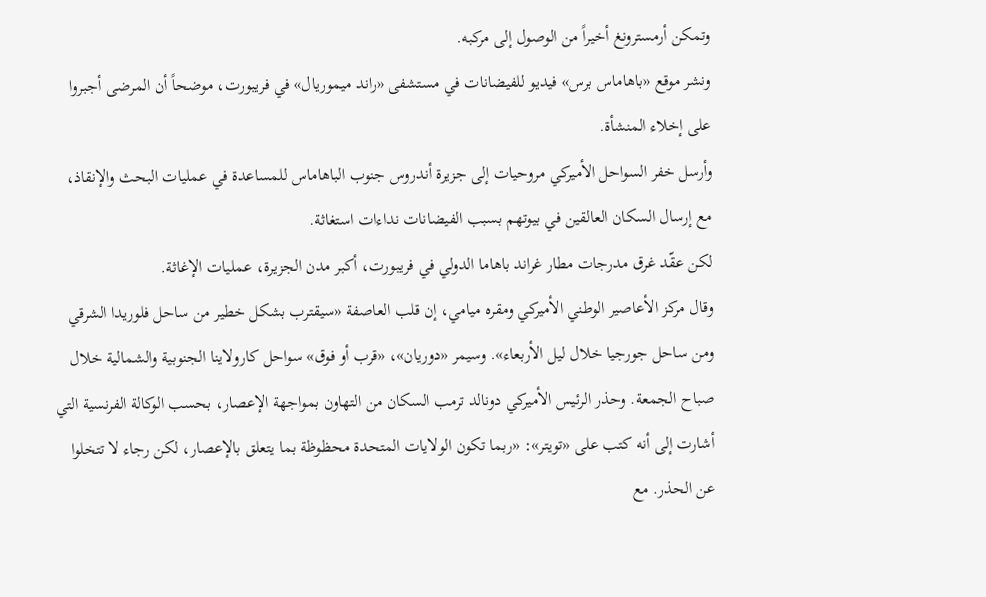وتمكن أرمسترونغ أخيراً من الوصول إلى مركبه.
ونشر موقع «باهاماس برس» فيديو للفيضانات في مستشفى «راند ميموريال» في فريبورت، موضحاً أن المرضى أجبروا على إخلاء المنشأة.
وأرسل خفر السواحل الأميركي مروحيات إلى جزيرة أندروس جنوب الباهاماس للمساعدة في عمليات البحث والإنقاذ، مع إرسال السكان العالقين في بيوتهم بسبب الفيضانات نداءات استغاثة.
لكن عقّد غرق مدرجات مطار غراند باهاما الدولي في فريبورت، أكبر مدن الجزيرة، عمليات الإغاثة.
وقال مركز الأعاصير الوطني الأميركي ومقره ميامي، إن قلب العاصفة «سيقترب بشكل خطير من ساحل فلوريدا الشرقي ومن ساحل جورجيا خلال ليل الأربعاء». وسيمر «دوريان»، «قرب أو فوق» سواحل كارولاينا الجنوبية والشمالية خلال صباح الجمعة. وحذر الرئيس الأميركي دونالد ترمب السكان من التهاون بمواجهة الإعصار، بحسب الوكالة الفرنسية التي أشارت إلى أنه كتب على «تويتر»: «ربما تكون الولايات المتحدة محظوظة بما يتعلق بالإعصار، لكن رجاء لا تتخلوا عن الحذر. مع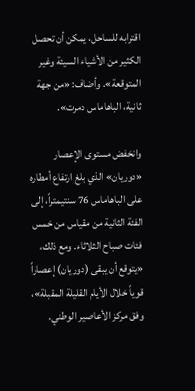اقترابه للساحل، يمكن أن تحصل الكثير من الأشياء السيئة وغير المتوقعة». وأضاف: «من جهة ثانية، الباهاماس دمرت».

وانخفض مستوى الإعصار «دوريان» الذي بلغ ارتفاع أمطاره على الباهاماس 76 سنتيمتراً، إلى الفئة الثانية من مقياس من خمس فئات صباح الثلاثاء. ومع ذلك، «يتوقع أن يبقى (دوريان) إعصاراً قوياً خلال الأيام القليلة المقبلة»، وفق مركز الأعاصير الوطني.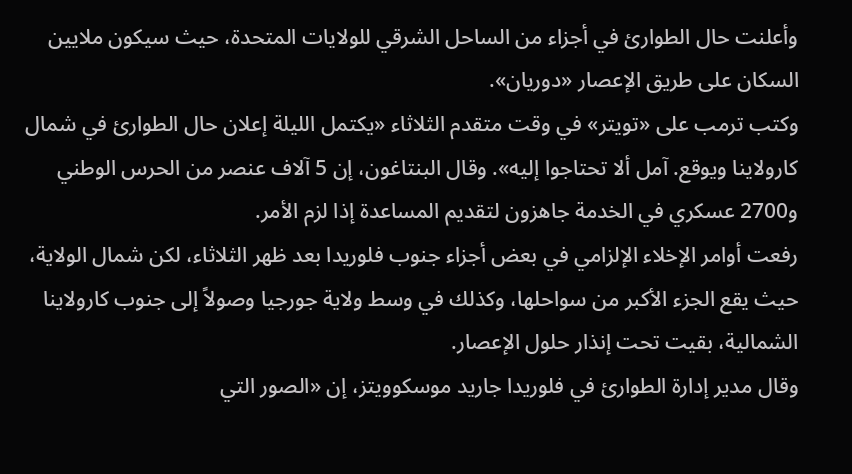وأعلنت حال الطوارئ في أجزاء من الساحل الشرقي للولايات المتحدة، حيث سيكون ملايين السكان على طريق الإعصار «دوريان».
وكتب ترمب على «تويتر» في وقت متقدم الثلاثاء «يكتمل الليلة إعلان حال الطوارئ في شمال كارولاينا ويوقع. آمل ألا تحتاجوا إليه». وقال البنتاغون، إن 5 آلاف عنصر من الحرس الوطني و2700 عسكري في الخدمة جاهزون لتقديم المساعدة إذا لزم الأمر.
رفعت أوامر الإخلاء الإلزامي في بعض أجزاء جنوب فلوريدا بعد ظهر الثلاثاء، لكن شمال الولاية، حيث يقع الجزء الأكبر من سواحلها، وكذلك في وسط ولاية جورجيا وصولاً إلى جنوب كارولاينا الشمالية، بقيت تحت إنذار حلول الإعصار.
وقال مدير إدارة الطوارئ في فلوريدا جاريد موسكوويتز، إن «الصور التي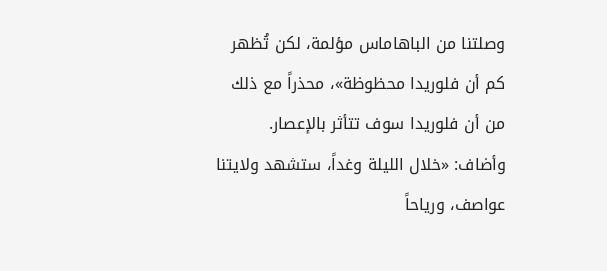وصلتنا من الباهاماس مؤلمة، لكن تُظهر كم أن فلوريدا محظوظة»، محذراً مع ذلك من أن فلوريدا سوف تتأثر بالإعصار.
وأضاف: «خلال الليلة وغداً، ستشهد ولايتنا عواصف، ورياحاً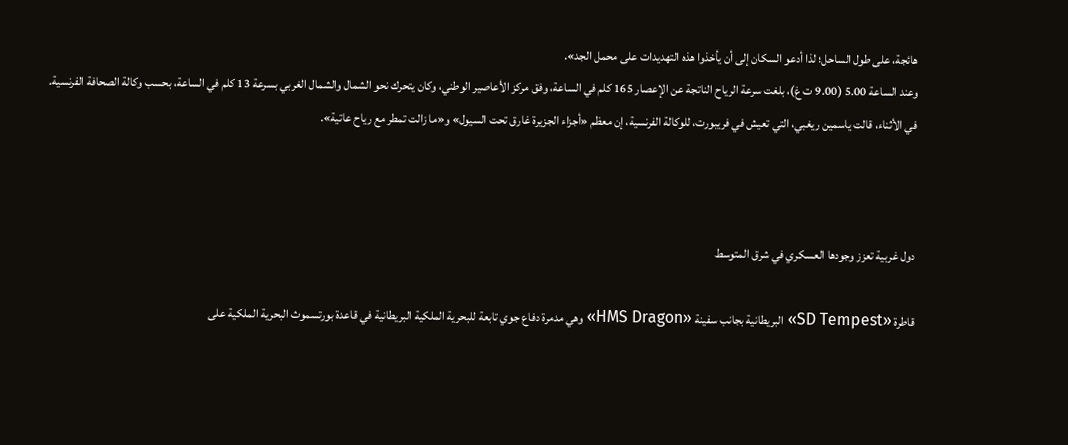هائجة، على طول الساحل؛ لذا أدعو السكان إلى أن يأخذوا هذه التهديدات على محمل الجد».
وعند الساعة 5.00 (9.00 ت غ)، بلغت سرعة الرياح الناتجة عن الإعصار 165 كلم في الساعة، وفق مركز الأعاصير الوطني، وكان يتحرك نحو الشمال والشمال الغربي بسرعة 13 كلم في الساعة، بحسب وكالة الصحافة الفرنسية.
في الأثناء، قالت ياسمين ريغبي، التي تعيش في فريبورت، للوكالة الفرنسية، إن معظم «أجزاء الجزيرة غارق تحت السيول» و«ما زالت تمطر مع رياح عاتية».



دول غربية تعزز وجودها العسكري في شرق المتوسط

قاطرة «SD Tempest» البريطانية بجانب سفينة «HMS Dragon» وهي مدمرة دفاع جوي تابعة للبحرية الملكية البريطانية في قاعدة بورتسموث البحرية الملكية على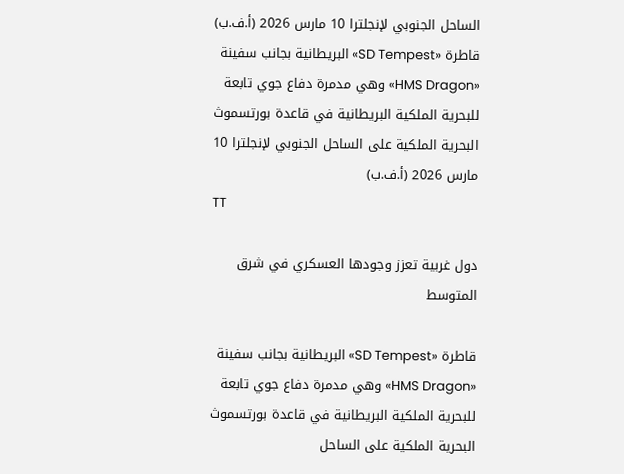الساحل الجنوبي لإنجلترا 10 مارس 2026 (أ.ف.ب)
قاطرة «SD Tempest» البريطانية بجانب سفينة «HMS Dragon» وهي مدمرة دفاع جوي تابعة للبحرية الملكية البريطانية في قاعدة بورتسموث البحرية الملكية على الساحل الجنوبي لإنجلترا 10 مارس 2026 (أ.ف.ب)
TT

دول غربية تعزز وجودها العسكري في شرق المتوسط

قاطرة «SD Tempest» البريطانية بجانب سفينة «HMS Dragon» وهي مدمرة دفاع جوي تابعة للبحرية الملكية البريطانية في قاعدة بورتسموث البحرية الملكية على الساحل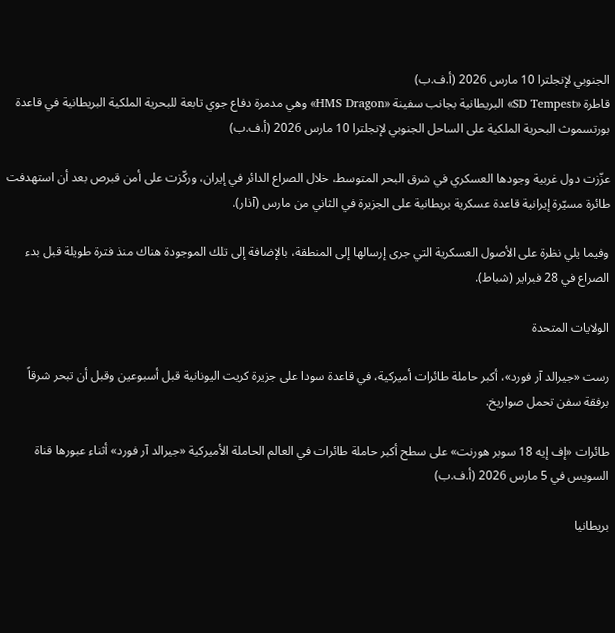الجنوبي لإنجلترا 10 مارس 2026 (أ.ف.ب)
قاطرة «SD Tempest» البريطانية بجانب سفينة «HMS Dragon» وهي مدمرة دفاع جوي تابعة للبحرية الملكية البريطانية في قاعدة بورتسموث البحرية الملكية على الساحل الجنوبي لإنجلترا 10 مارس 2026 (أ.ف.ب)

عزّزت دول غربية وجودها العسكري في شرق البحر المتوسط، خلال الصراع الدائر في إيران، وركّزت على أمن قبرص بعد أن استهدفت طائرة مسيّرة إيرانية قاعدة عسكرية بريطانية على الجزيرة في الثاني من مارس (آذار).

وفيما يلي نظرة على الأصول العسكرية التي جرى إرسالها إلى المنطقة، بالإضافة إلى تلك الموجودة هناك منذ فترة طويلة قبل بدء الصراع في 28 فبراير (شباط).

الولايات المتحدة

رست «جيرالد آر فورد»، أكبر حاملة طائرات أميركية، في قاعدة سودا على جزيرة كريت اليونانية قبل أسبوعين وقبل أن تبحر شرقاً برفقة سفن تحمل صواريخ.

طائرات «إف إيه 18 سوبر هورنت» على سطح أكبر حاملة طائرات في العالم الحاملة الأميركية «جيرالد آر فورد» أثناء عبورها قناة السويس في 5 مارس 2026 (أ.ف.ب)

بريطانيا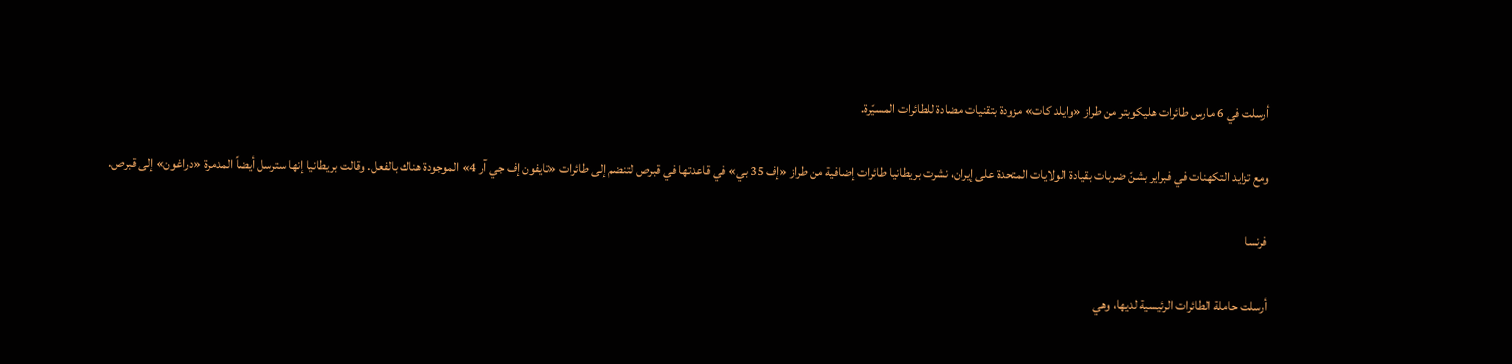أرسلت في 6 مارس طائرات هليكوبتر من طراز «وايلد كات» مزودة بتقنيات مضادة للطائرات المسيّرة.

ومع تزايد التكهنات في فبراير بشنّ ضربات بقيادة الولايات المتحدة على إيران، نشرت بريطانيا طائرات إضافية من طراز «إف 35 بي» في قاعدتها في قبرص لتنضم إلى طائرات «تايفون إف جي آر 4» الموجودة هناك بالفعل. وقالت بريطانيا إنها سترسل أيضاً المدمرة «دراغون» إلى قبرص.

فرنسا

أرسلت حاملة الطائرات الرئيسية لديها، وهي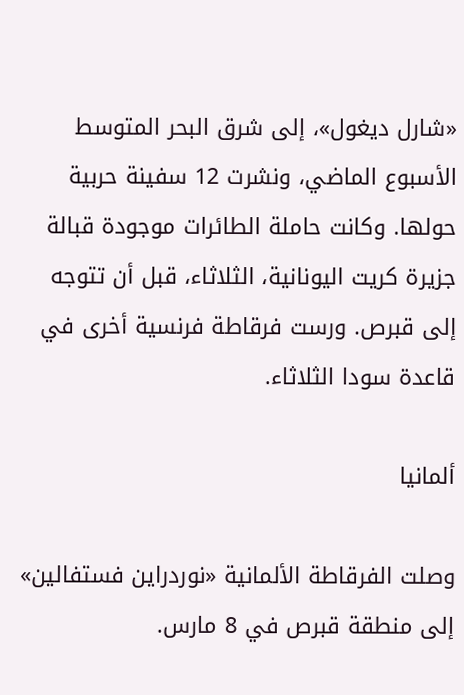«شارل ديغول»، إلى شرق البحر المتوسط الأسبوع الماضي، ونشرت 12 سفينة حربية حولها. وكانت حاملة الطائرات موجودة قبالة جزيرة كريت اليونانية، الثلاثاء، قبل أن تتوجه إلى قبرص. ورست فرقاطة فرنسية أخرى في قاعدة سودا الثلاثاء.

ألمانيا

وصلت الفرقاطة الألمانية «نوردراين فستفالين» إلى منطقة قبرص في 8 مارس.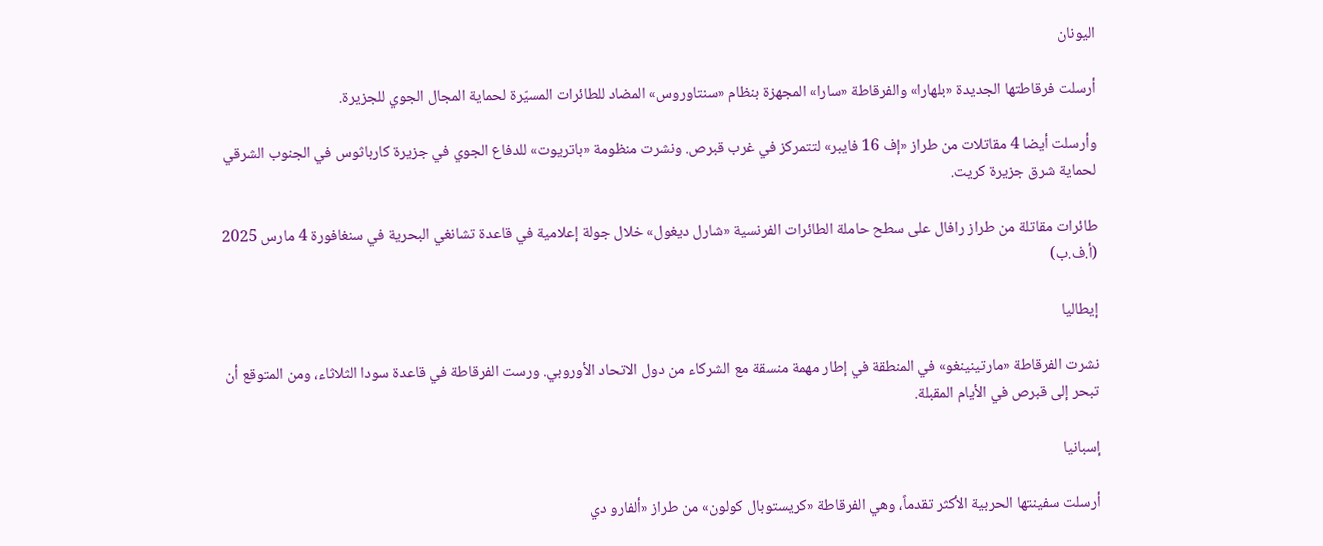اليونان

أرسلت فرقاطتها الجديدة «بلهارا» والفرقاطة «سارا» المجهزة بنظام «سنتاوروس» المضاد للطائرات المسيّرة لحماية المجال الجوي للجزيرة.

وأرسلت أيضا 4 مقاتلات من طراز «إف 16 فايبر» لتتمركز في غرب قبرص. ونشرت منظومة «باتريوت» للدفاع الجوي في جزيرة كارباثوس في الجنوب الشرقي لحماية شرق جزيرة كريت.

طائرات مقاتلة من طراز رافال على سطح حاملة الطائرات الفرنسية «شارل ديغول» خلال جولة إعلامية في قاعدة تشانغي البحرية في سنغافورة 4 مارس 2025 (أ.ف.ب)

إيطاليا

نشرت الفرقاطة «مارتينينغو» في المنطقة في إطار مهمة منسقة مع الشركاء من دول الاتحاد الأوروبي. ورست الفرقاطة في قاعدة سودا الثلاثاء، ومن المتوقع أن تبحر إلى قبرص في الأيام المقبلة.

إسبانيا

أرسلت سفينتها الحربية الأكثر تقدماً، وهي الفرقاطة «كريستوبال كولون» من طراز «ألفارو دي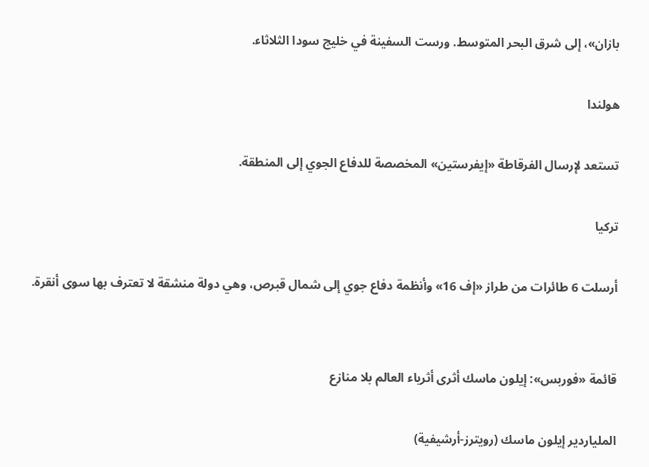بازان»، إلى شرق البحر المتوسط. ورست السفينة في خليج سودا الثلاثاء.

هولندا

تستعد لإرسال الفرقاطة «إيفرستين» المخصصة للدفاع الجوي إلى المنطقة.

تركيا

أرسلت 6 طائرات من طراز «إف 16» وأنظمة دفاع جوي إلى شمال قبرص، وهي دولة منشقة لا تعترف بها سوى أنقرة.


قائمة «فوربس»: إيلون ماسك أثرى أثرياء العالم بلا منازع

الملياردير إيلون ماسك (رويترز-أرشيفية)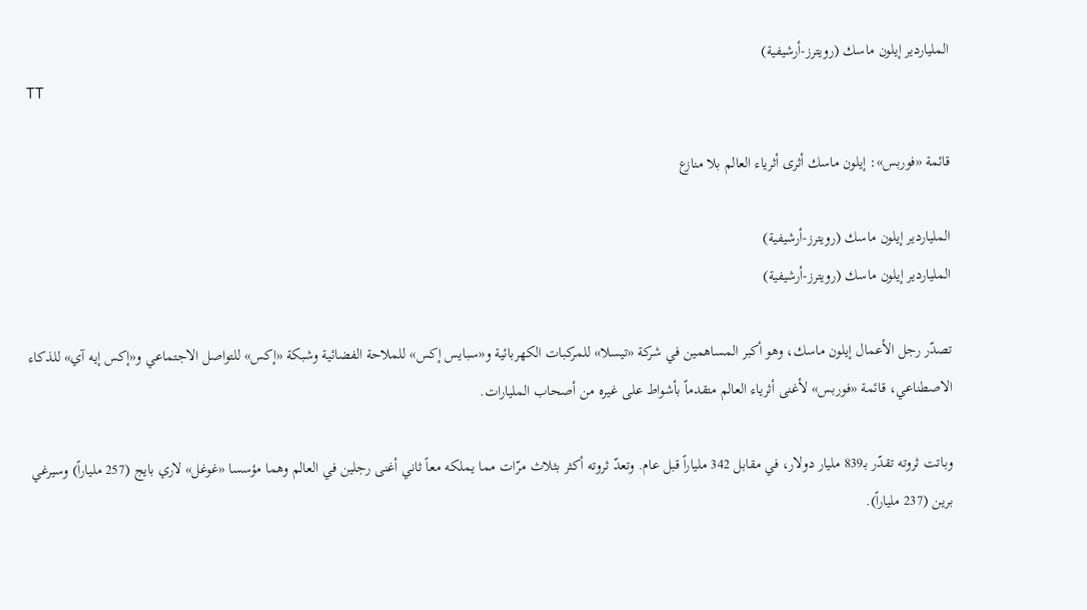الملياردير إيلون ماسك (رويترز-أرشيفية)
TT

قائمة «فوربس»: إيلون ماسك أثرى أثرياء العالم بلا منازع

الملياردير إيلون ماسك (رويترز-أرشيفية)
الملياردير إيلون ماسك (رويترز-أرشيفية)

تصدّر رجل الأعمال إيلون ماسك، وهو أكبر المساهمين في شركة «تيسلا» للمركبات الكهربائية و«سبايس إكس» للملاحة الفضائية وشبكة «إكس» للتواصل الاجتماعي و«إكس إيه آي» للذكاء الاصطناعي، قائمة «فوربس» لأغنى أثرياء العالم متقدماً بأشواط على غيره من أصحاب المليارات.

وباتت ثروته تقدّر بـ839 مليار دولار، في مقابل 342 ملياراً قبل عام. وتعدّ ثروته أكثر بثلاث مرّات مما يملكه معاً ثاني أغنى رجلين في العالم وهما مؤسسا «غوغل» لاري بايج (257 ملياراً) وسيرغي برين (237 ملياراً).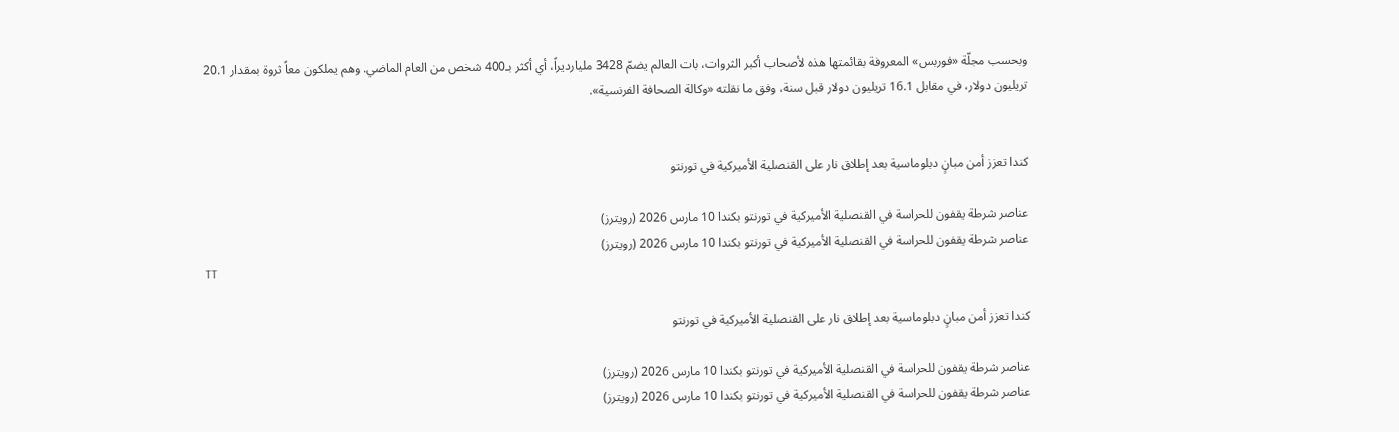وبحسب مجلّة «فوربس» المعروفة بقائمتها هذه لأصحاب أكبر الثروات، بات العالم يضمّ 3428 مليارديراً، أي أكثر بـ400 شخص من العام الماضي. وهم يملكون معاً ثروة بمقدار 20.1 تريليون دولار، في مقابل 16.1 تريليون دولار قبل سنة، وفق ما نقلته «وكالة الصحافة الفرنسية».


كندا تعزز أمن مبانٍ دبلوماسية بعد إطلاق نار على القنصلية الأميركية في تورنتو

عناصر شرطة يقفون للحراسة في القنصلية الأميركية في تورنتو بكندا 10 مارس 2026 (رويترز)
عناصر شرطة يقفون للحراسة في القنصلية الأميركية في تورنتو بكندا 10 مارس 2026 (رويترز)
TT

كندا تعزز أمن مبانٍ دبلوماسية بعد إطلاق نار على القنصلية الأميركية في تورنتو

عناصر شرطة يقفون للحراسة في القنصلية الأميركية في تورنتو بكندا 10 مارس 2026 (رويترز)
عناصر شرطة يقفون للحراسة في القنصلية الأميركية في تورنتو بكندا 10 مارس 2026 (رويترز)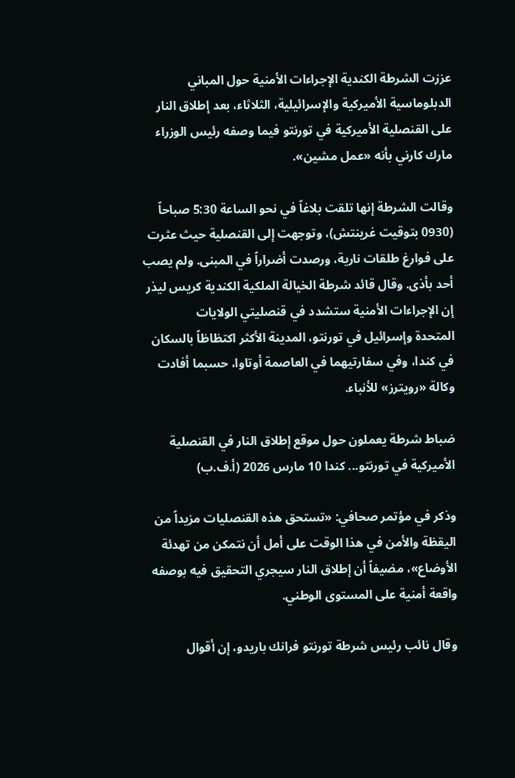عززت الشرطة الكندية الإجراءات الأمنية حول المباني الدبلوماسية الأميركية والإسرائيلية، الثلاثاء، بعد إطلاق النار على القنصلية الأميركية في تورنتو فيما وصفه رئيس الوزراء مارك كارني بأنه «عمل مشين».

وقالت الشرطة إنها تلقت بلاغاً في نحو الساعة 5:30 صباحاً (0930 بتوقيت غرينتش)، وتوجهت إلى القنصلية حيث عثرت على فوارغ طلقات نارية، ورصدت أضراراً في المبنى. ولم يصب أحد بأذى. وقال قائد شرطة الخيالة الملكية الكندية كريس ليذر إن الإجراءات الأمنية ستشدد في قنصليتي الولايات المتحدة ‌وإسرائيل في تورنتو، المدينة ‌الأكثر اكتظاظاً بالسكان في كندا، وفي ‌سفارتيهما في العاصمة أوتاوا، حسبما أفادت وكالة «رويترز» للأنباء.

ضباط شرطة يعملون حول موقع إطلاق النار في القنصلية الأميركية في تورنتو... كندا 10 مارس 2026 (أ.ف.ب)

وذكر في مؤتمر صحافي: «تستحق هذه القنصليات مزيداً من اليقظة والأمن في هذا الوقت على أمل أن نتمكن من تهدئة الأوضاع»، مضيفاً أن إطلاق النار سيجري التحقيق فيه بوصفه واقعة أمنية على المستوى الوطني.

وقال نائب رئيس شرطة تورنتو فرانك باريدو، إن أقوال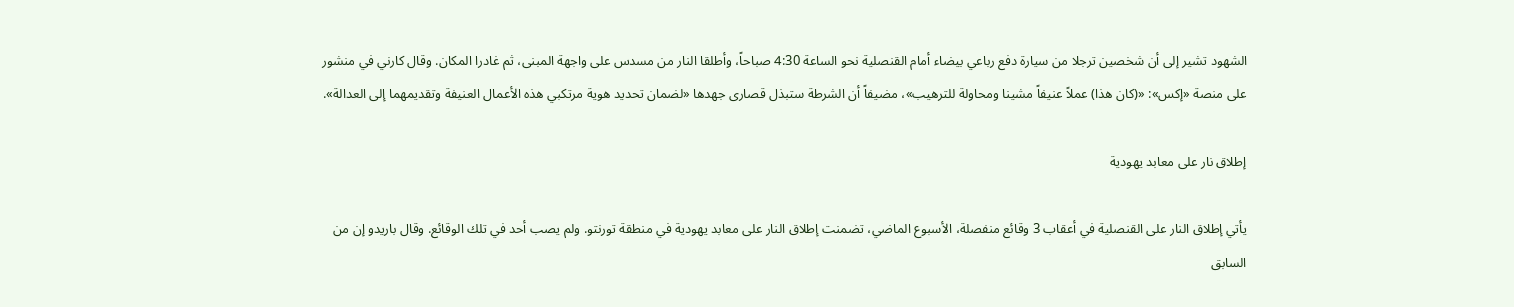الشهود تشير إلى أن شخصين ترجلا من سيارة دفع رباعي بيضاء أمام ‌القنصلية نحو الساعة 4:30 صباحاً، ‌وأطلقا النار من مسدس على واجهة المبنى، ثم غادرا المكان. وقال كارني ‌في منشور على منصة «إكس»: «(كان هذا) عملاً عنيفاً ‌مشينا ومحاولة للترهيب»، مضيفاً أن الشرطة ستبذل قصارى جهدها «لضمان تحديد هوية مرتكبي هذه الأعمال العنيفة وتقديمهما إلى العدالة».

إطلاق نار على معابد يهودية

يأتي إطلاق النار على القنصلية في أعقاب 3 وقائع منفصلة، الأسبوع الماضي، تضمنت إطلاق النار على معابد يهودية في منطقة تورنتو. ولم يصب أحد في تلك الوقائع. وقال باريدو إن من السابق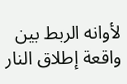لأوانه الربط بين واقعة إطلاق النار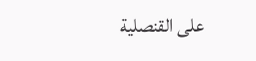على القنصلية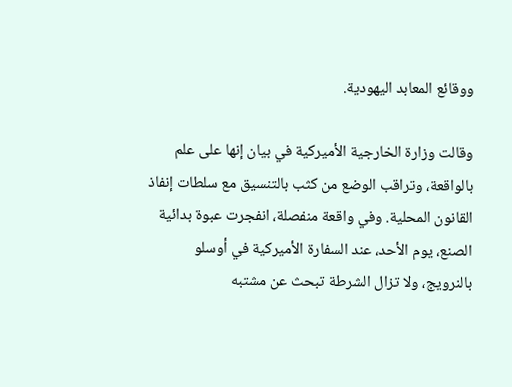ووقائع المعابد اليهودية.

وقالت وزارة الخارجية الأميركية في بيان إنها على علم بالواقعة، وتراقب الوضع من كثب بالتنسيق مع سلطات إنفاذ القانون المحلية. وفي واقعة منفصلة، انفجرت عبوة بدائية الصنع، يوم الأحد، عند السفارة الأميركية في أوسلو بالنرويج، ولا تزال الشرطة تبحث عن مشتبه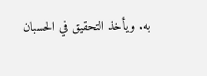به. ويأخذ التحقيق في الحسبان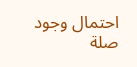احتمال وجود صلة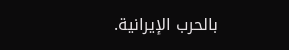بالحرب الإيرانية.